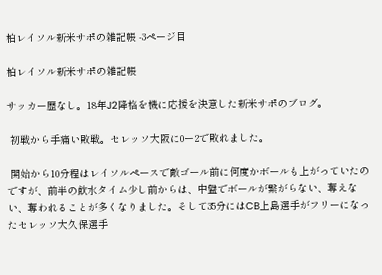柏レイソル新米サポの雑記帳 -3ページ目

柏レイソル新米サポの雑記帳

サッカー歴なし。18年J2降格を機に応援を決意した新米サポのブログ。

 初戦から手痛い敗戦。セレッソ大阪に0ー2で敗れました。

 開始から10分程はレイソルペースで敵ゴール前に何度かボールも上がっていたのですが、前半の飲水タイム少し前からは、中盤でボールが繋がらない、奪えない、奪われることが多くなりました。そして35分にはCB上島選手がフリーになったセレッソ大久保選手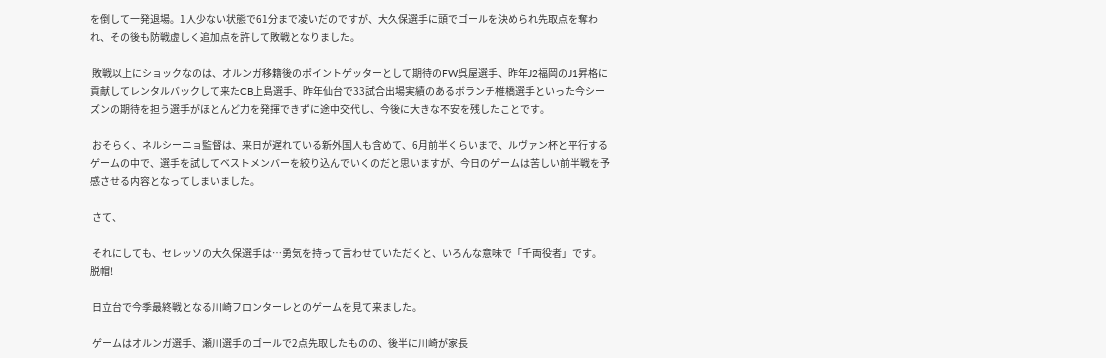を倒して一発退場。1人少ない状態で61分まで凌いだのですが、大久保選手に頭でゴールを決められ先取点を奪われ、その後も防戦虚しく追加点を許して敗戦となりました。

 敗戦以上にショックなのは、オルンガ移籍後のポイントゲッターとして期待のFW呉屋選手、昨年J2福岡のJ1昇格に貢献してレンタルバックして来たCB上島選手、昨年仙台で33試合出場実績のあるボランチ椎橋選手といった今シーズンの期待を担う選手がほとんど力を発揮できずに途中交代し、今後に大きな不安を残したことです。

 おそらく、ネルシーニョ監督は、来日が遅れている新外国人も含めて、6月前半くらいまで、ルヴァン杯と平行するゲームの中で、選手を試してベストメンバーを絞り込んでいくのだと思いますが、今日のゲームは苦しい前半戦を予感させる内容となってしまいました。

 さて、

 それにしても、セレッソの大久保選手は…勇気を持って言わせていただくと、いろんな意味で「千両役者」です。脱帽!

 日立台で今季最終戦となる川崎フロンターレとのゲームを見て来ました。

 ゲームはオルンガ選手、瀬川選手のゴールで2点先取したものの、後半に川崎が家長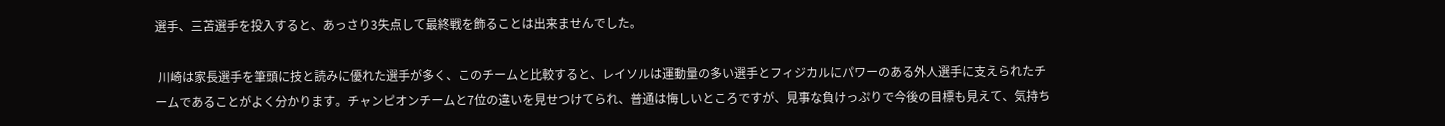選手、三苫選手を投入すると、あっさり3失点して最終戦を飾ることは出来ませんでした。

 川崎は家長選手を筆頭に技と読みに優れた選手が多く、このチームと比較すると、レイソルは運動量の多い選手とフィジカルにパワーのある外人選手に支えられたチームであることがよく分かります。チャンピオンチームと7位の違いを見せつけてられ、普通は悔しいところですが、見事な負けっぷりで今後の目標も見えて、気持ち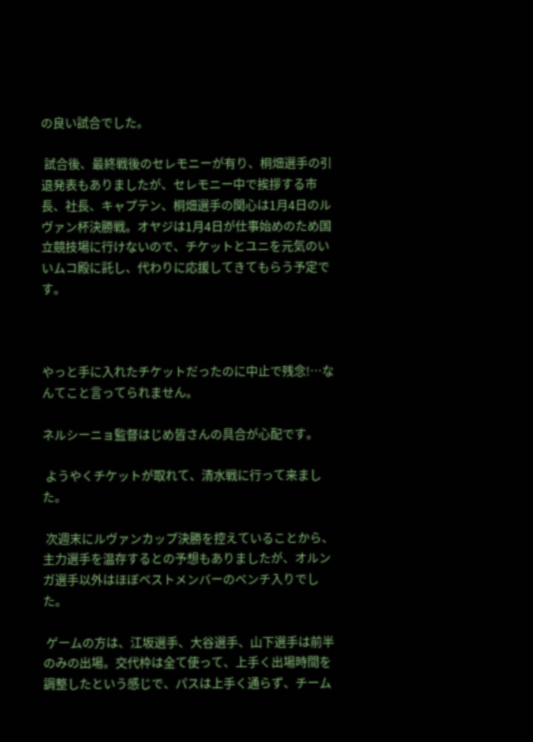の良い試合でした。

 試合後、最終戦後のセレモニーが有り、桐畑選手の引退発表もありましたが、セレモニー中で挨拶する市長、社長、キャプテン、桐畑選手の関心は1月4日のルヴァン杯決勝戦。オヤジは1月4日が仕事始めのため国立競技場に行けないので、チケットとユニを元気のいいムコ殿に託し、代わりに応援してきてもらう予定です。



やっと手に入れたチケットだったのに中止で残念!…なんてこと言ってられません。

ネルシーニョ監督はじめ皆さんの具合が心配です。

 ようやくチケットが取れて、清水戦に行って来ました。

 次週末にルヴァンカップ決勝を控えていることから、主力選手を温存するとの予想もありましたが、オルンガ選手以外はほぼベストメンバーのベンチ入りでした。

 ゲームの方は、江坂選手、大谷選手、山下選手は前半のみの出場。交代枠は全て使って、上手く出場時間を調整したという感じで、パスは上手く通らず、チーム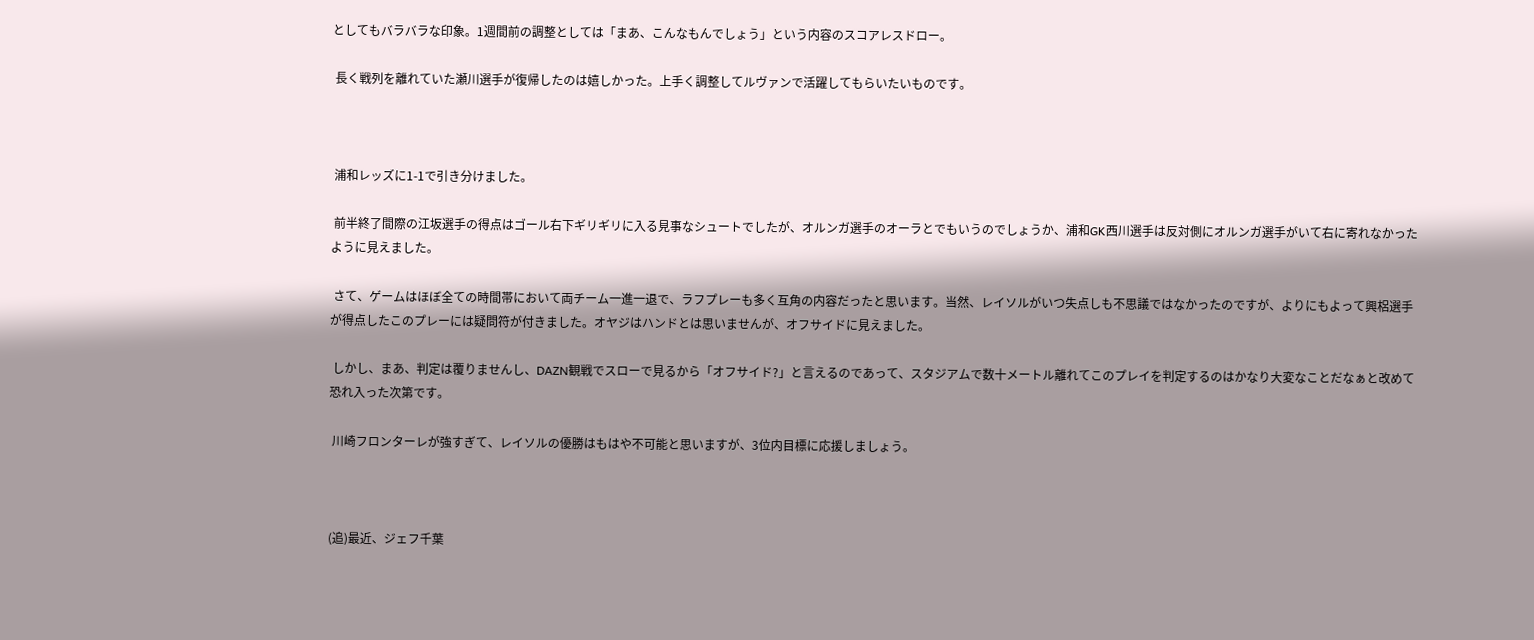としてもバラバラな印象。1週間前の調整としては「まあ、こんなもんでしょう」という内容のスコアレスドロー。

 長く戦列を離れていた瀬川選手が復帰したのは嬉しかった。上手く調整してルヴァンで活躍してもらいたいものです。



 浦和レッズに1-1で引き分けました。

 前半終了間際の江坂選手の得点はゴール右下ギリギリに入る見事なシュートでしたが、オルンガ選手のオーラとでもいうのでしょうか、浦和GK西川選手は反対側にオルンガ選手がいて右に寄れなかったように見えました。

 さて、ゲームはほぼ全ての時間帯において両チーム一進一退で、ラフプレーも多く互角の内容だったと思います。当然、レイソルがいつ失点しも不思議ではなかったのですが、よりにもよって興梠選手が得点したこのプレーには疑問符が付きました。オヤジはハンドとは思いませんが、オフサイドに見えました。

 しかし、まあ、判定は覆りませんし、DAZN観戦でスローで見るから「オフサイド?」と言えるのであって、スタジアムで数十メートル離れてこのプレイを判定するのはかなり大変なことだなぁと改めて恐れ入った次第です。

 川崎フロンターレが強すぎて、レイソルの優勝はもはや不可能と思いますが、3位内目標に応援しましょう。



(追)最近、ジェフ千葉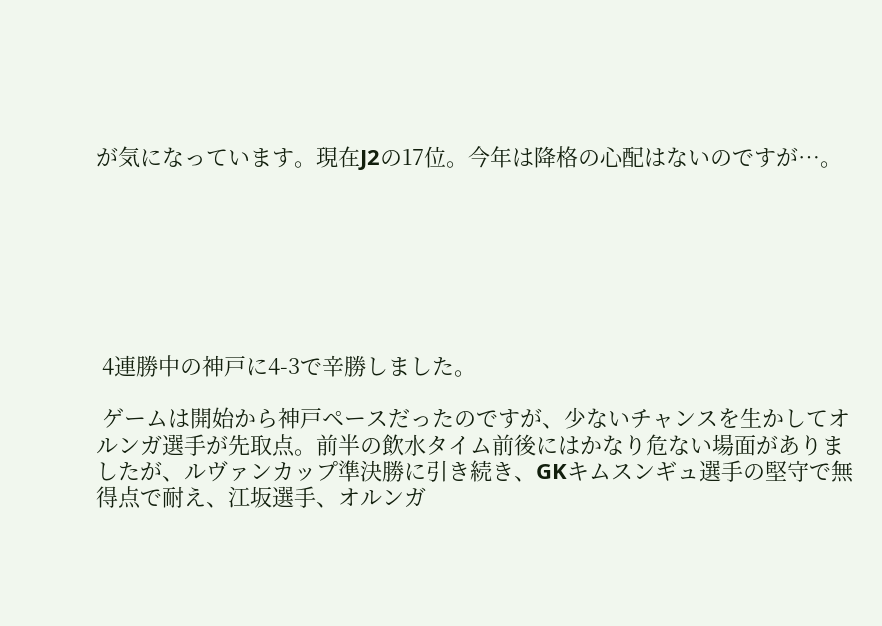が気になっています。現在J2の17位。今年は降格の心配はないのですが…。







 4連勝中の神戸に4-3で辛勝しました。

 ゲームは開始から神戸ペースだったのですが、少ないチャンスを生かしてオルンガ選手が先取点。前半の飲水タイム前後にはかなり危ない場面がありましたが、ルヴァンカップ準決勝に引き続き、GKキムスンギュ選手の堅守で無得点で耐え、江坂選手、オルンガ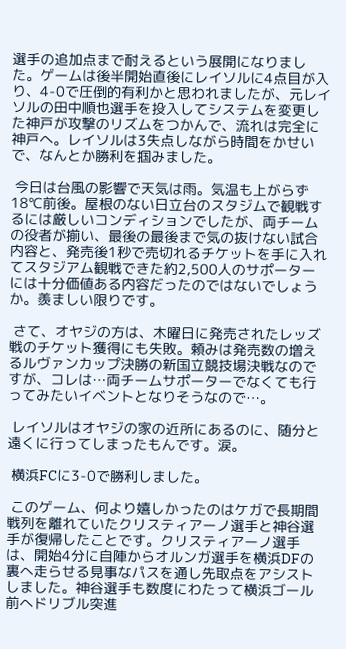選手の追加点まで耐えるという展開になりました。ゲームは後半開始直後にレイソルに4点目が入り、4-0で圧倒的有利かと思われましたが、元レイソルの田中順也選手を投入してシステムを変更した神戸が攻撃のリズムをつかんで、流れは完全に神戸へ。レイソルは3失点しながら時間をかせいで、なんとか勝利を掴みました。

 今日は台風の影響で天気は雨。気温も上がらず18℃前後。屋根のない日立台のスタジムで観戦するには厳しいコンディションでしたが、両チームの役者が揃い、最後の最後まで気の抜けない試合内容と、発売後1秒で売切れるチケットを手に入れてスタジアム観戦できた約2,500人のサポーターには十分価値ある内容だったのではないでしょうか。羨ましい限りです。

 さて、オヤジの方は、木曜日に発売されたレッズ戦のチケット獲得にも失敗。頼みは発売数の増えるルヴァンカップ決勝の新国立競技場決戦なのですが、コレは…両チームサポーターでなくても行ってみたいイベントとなりそうなので…。

 レイソルはオヤジの家の近所にあるのに、随分と遠くに行ってしまったもんです。涙。

 横浜FCに3-0で勝利しました。

 このゲーム、何より嬉しかったのはケガで長期間戦列を離れていたクリスティアーノ選手と神谷選手が復帰したことです。クリスティアーノ選手は、開始4分に自陣からオルンガ選手を横浜DFの裏へ走らせる見事なパスを通し先取点をアシストしました。神谷選手も数度にわたって横浜ゴール前へドリブル突進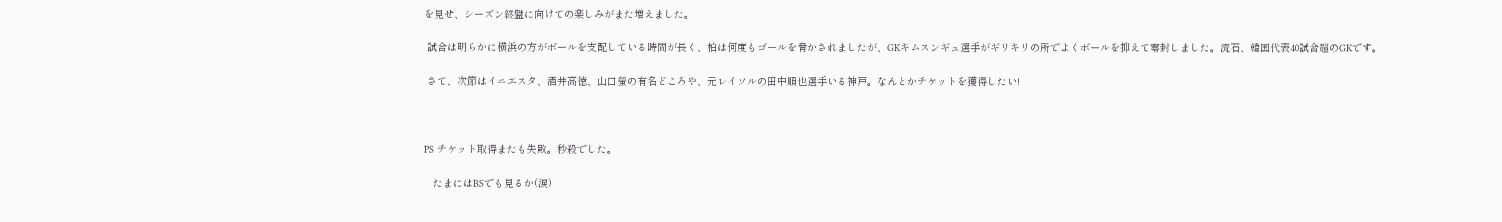を見せ、シーズン終盤に向けての楽しみがまた増えました。

 試合は明らかに横浜の方がボールを支配している時間が長く、柏は何度もゴールを脅かされましたが、GKキムスンギュ選手がギリキリの所でよくボールを抑えて零封しました。流石、韓国代表40試合超のGKです。

 さて、次節はイニエスタ、酒井高徳、山口螢の有名どころや、元レイソルの田中順也選手いる神戸。なんとかチケットを獲得したい!



PS チケット取得またも失敗。秒殺でした。

   たまにはBSでも見るか(涙)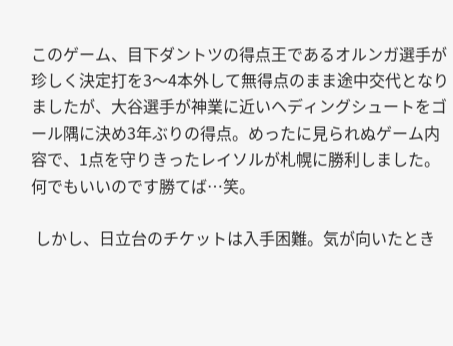このゲーム、目下ダントツの得点王であるオルンガ選手が珍しく決定打を3〜4本外して無得点のまま途中交代となりましたが、大谷選手が神業に近いヘディングシュートをゴール隅に決め3年ぶりの得点。めったに見られぬゲーム内容で、1点を守りきったレイソルが札幌に勝利しました。何でもいいのです勝てば…笑。

 しかし、日立台のチケットは入手困難。気が向いたとき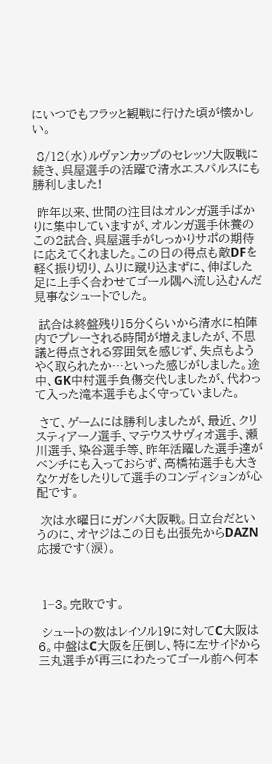にいつでもフラッと観戦に行けた頃が懐かしい。

 8/12(水)ルヴァンカップのセレッソ大阪戦に続き、呉屋選手の活躍で清水エスパルスにも勝利しました!

 昨年以来、世間の注目はオルンガ選手ばかりに集中していますが、オルンガ選手休養のこの2試合、呉屋選手がしっかりサポの期待に応えてくれました。この日の得点も敵DFを軽く振り切り、ムリに蹴り込まずに、伸ばした足に上手く合わせてゴール隅へ流し込むんだ見事なシュートでした。

 試合は終盤残り15分くらいから清水に柏陣内でプレーされる時間が増えましたが、不思議と得点される雰囲気を感じず、失点もようやく取られたか…といった感じがしました。途中、GK中村選手負傷交代しましたが、代わって入った滝本選手もよく守っていました。

 さて、ゲームには勝利しましたが、最近、クリスティアーノ選手、マテウスサヴィオ選手、瀬川選手、染谷選手等、昨年活躍した選手達がベンチにも入っておらず、高橋祐選手も大きなケガをしたりして選手のコンディションが心配です。

 次は水曜日にガンバ大阪戦。日立台だというのに、オヤジはこの日も出張先からDAZN応援です(涙)。



 1−3。完敗です。

 シュートの数はレイソル19に対してC大阪は6。中盤はC大阪を圧倒し、特に左サイドから三丸選手が再三にわたってゴール前へ何本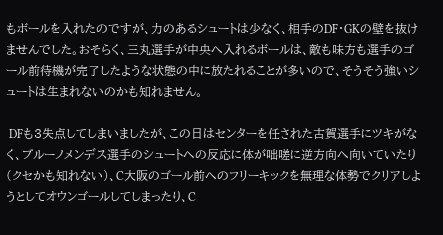もボールを入れたのですが、力のあるシュートは少なく、相手のDF・GKの壁を抜けませんでした。おそらく、三丸選手が中央へ入れるボールは、敵も味方も選手のゴール前待機が完了したような状態の中に放たれることが多いので、そうそう強いシュートは生まれないのかも知れません。

 DFも3失点してしまいましたが、この日はセンターを任された古賀選手にツキがなく、ブルーノメンデス選手のシュートへの反応に体が咄嗟に逆方向へ向いていたり(クセかも知れない)、C大阪のゴール前へのフリーキックを無理な体勢でクリアしようとしてオウンゴールしてしまったり、C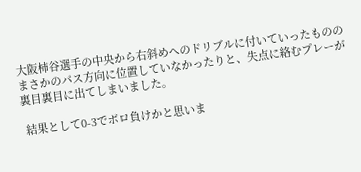大阪柿谷選手の中央から右斜めへのドリブルに付いていったもののまさかのパス方向に位置していなかったりと、失点に絡むプレーが裏目裏目に出てしまいました。

 結果として0-3でボロ負けかと思いま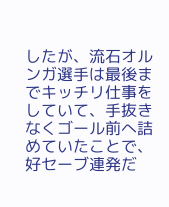したが、流石オルンガ選手は最後までキッチリ仕事をしていて、手抜きなくゴール前へ詰めていたことで、好セーブ連発だ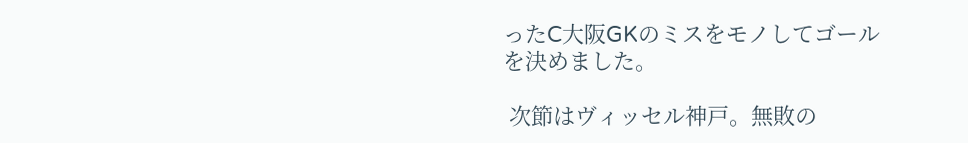ったC大阪GKのミスをモノしてゴールを決めました。

 次節はヴィッセル神戸。無敗の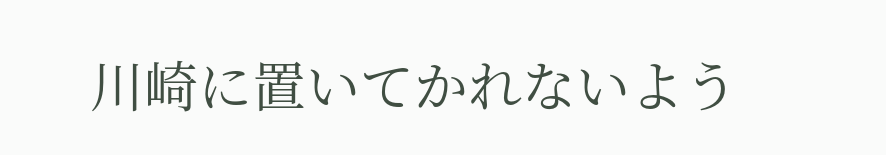川崎に置いてかれないよう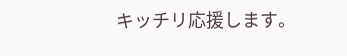キッチリ応援します。